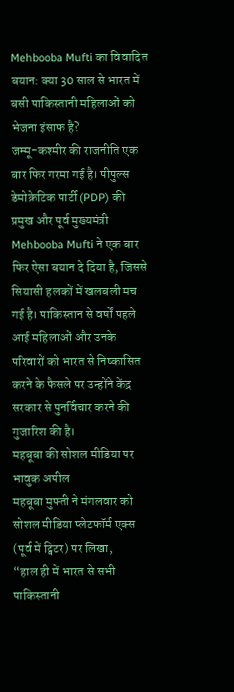Mehbooba Mufti का विवादित बयान: क्या 30 साल से भारत में बसी पाकिस्तानी महिलाओं को भेजना इंसाफ है?
जम्मू-कश्मीर की राजनीति एक बार फिर गरमा गई है। पीपुल्स डेमोक्रेटिक पार्टी (PDP) की प्रमुख और पूर्व मुख्यमंत्री Mehbooba Mufti ने एक बार फिर ऐसा बयान दे दिया है, जिससे सियासी हलकों में खलबली मच गई है। पाकिस्तान से वर्षों पहले आई महिलाओं और उनके परिवारों को भारत से निष्कासित करने के फैसले पर उन्होंने केंद्र सरकार से पुनर्विचार करने की गुजारिश की है।
महबूबा की सोशल मीडिया पर भावुक अपील
महबूबा मुफ्ती ने मंगलवार को सोशल मीडिया प्लेटफॉर्म एक्स (पूर्व में ट्विटर) पर लिखा,
“हाल ही में भारत से सभी पाकिस्तानी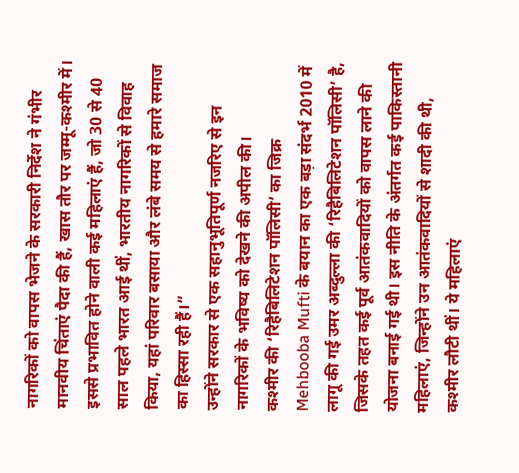नागरिकों को वापस भेजने के सरकारी निर्देश ने गंभीर मानवीय चिंताएं पैदा की हैं, खास तौर पर जम्मू-कश्मीर में। इससे प्रभावित होने वाली कई महिलाएं हैं, जो 30 से 40 साल पहले भारत आई थीं, भारतीय नागरिकों से विवाह किया, यहां परिवार बसाया और लंबे समय से हमारे समाज का हिस्सा रही हैं।”
उन्होंने सरकार से एक सहानुभूतिपूर्ण नजरिए से इन नागरिकों के भविष्य को देखने की अपील की।
कश्मीर की ‘रिहैबिलिटेशन पॉलिसी’ का जिक्र
Mehbooba Mufti के बयान का एक बड़ा संदर्भ 2010 में लागू की गई उमर अब्दुल्ला की ‘रिहैबिलिटेशन पॉलिसी’ है, जिसके तहत कई पूर्व आतंकवादियों को वापस लाने की योजना बनाई गई थी। इस नीति के अंतर्गत कई पाकिस्तानी महिलाएं, जिन्होंने उन आतंकवादियों से शादी की थी, कश्मीर लौटी थीं। ये महिलाएं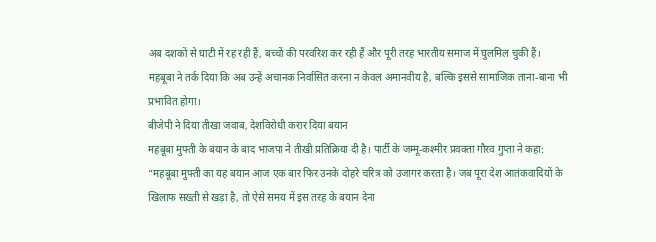अब दशकों से घाटी में रह रही हैं, बच्चों की परवरिश कर रही हैं और पूरी तरह भारतीय समाज में घुलमिल चुकी हैं।
महबूबा ने तर्क दिया कि अब उन्हें अचानक निर्वासित करना न केवल अमानवीय है, बल्कि इससे सामाजिक ताना-बाना भी प्रभावित होगा।
बीजेपी ने दिया तीखा जवाब, देशविरोधी करार दिया बयान
महबूबा मुफ्ती के बयान के बाद भाजपा ने तीखी प्रतिक्रिया दी है। पार्टी के जम्मू-कश्मीर प्रवक्ता गौरव गुप्ता ने कहा:
“महबूबा मुफ्ती का यह बयान आज एक बार फिर उनके दोहरे चरित्र को उजागर करता है। जब पूरा देश आतंकवादियों के खिलाफ सख्ती से खड़ा है, तो ऐसे समय में इस तरह के बयान देना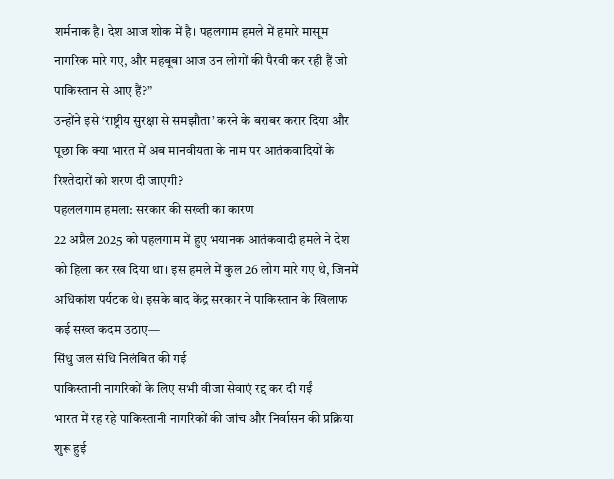शर्मनाक है। देश आज शोक में है। पहलगाम हमले में हमारे मासूम नागरिक मारे गए, और महबूबा आज उन लोगों की पैरवी कर रही हैं जो पाकिस्तान से आए हैं?”
उन्होंने इसे ‘राष्ट्रीय सुरक्षा से समझौता’ करने के बराबर करार दिया और पूछा कि क्या भारत में अब मानवीयता के नाम पर आतंकवादियों के रिश्तेदारों को शरण दी जाएगी?
पहललगाम हमला: सरकार की सख्ती का कारण
22 अप्रैल 2025 को पहलगाम में हुए भयानक आतंकवादी हमले ने देश को हिला कर रख दिया था। इस हमले में कुल 26 लोग मारे गए थे, जिनमें अधिकांश पर्यटक थे। इसके बाद केंद्र सरकार ने पाकिस्तान के खिलाफ कई सख्त कदम उठाए—
सिंधु जल संधि निलंबित की गई
पाकिस्तानी नागरिकों के लिए सभी वीजा सेवाएं रद्द कर दी गईं
भारत में रह रहे पाकिस्तानी नागरिकों की जांच और निर्वासन की प्रक्रिया शुरू हुई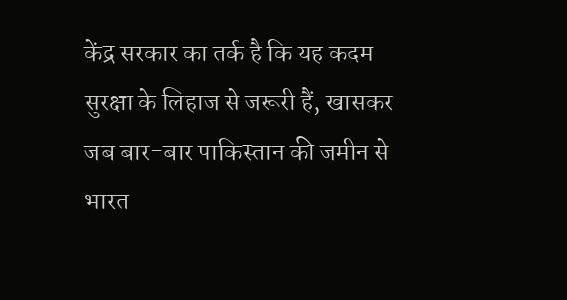केंद्र सरकार का तर्क है कि यह कदम सुरक्षा के लिहाज से जरूरी हैं, खासकर जब बार-बार पाकिस्तान की जमीन से भारत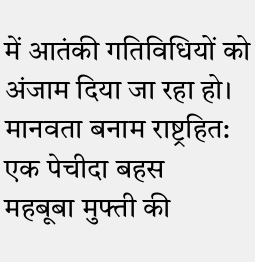में आतंकी गतिविधियों को अंजाम दिया जा रहा हो।
मानवता बनाम राष्ट्रहित: एक पेचीदा बहस
महबूबा मुफ्ती की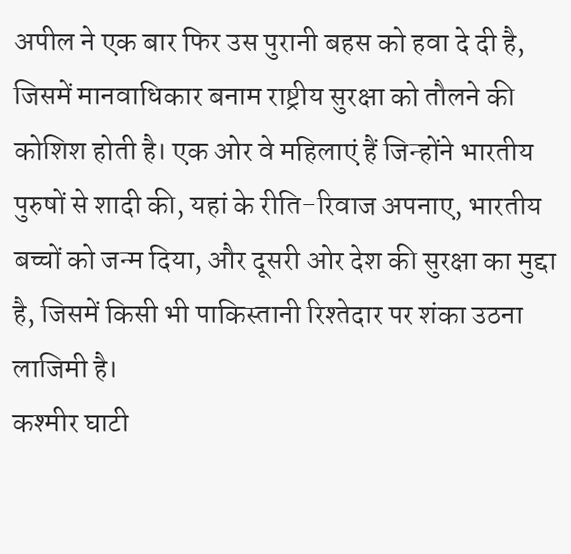अपील ने एक बार फिर उस पुरानी बहस को हवा दे दी है, जिसमें मानवाधिकार बनाम राष्ट्रीय सुरक्षा को तौलने की कोशिश होती है। एक ओर वे महिलाएं हैं जिन्होंने भारतीय पुरुषों से शादी की, यहां के रीति-रिवाज अपनाए, भारतीय बच्चों को जन्म दिया, और दूसरी ओर देश की सुरक्षा का मुद्दा है, जिसमें किसी भी पाकिस्तानी रिश्तेदार पर शंका उठना लाजिमी है।
कश्मीर घाटी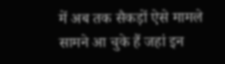में अब तक सैकड़ों ऐसे मामले सामने आ चुके हैं जहां इन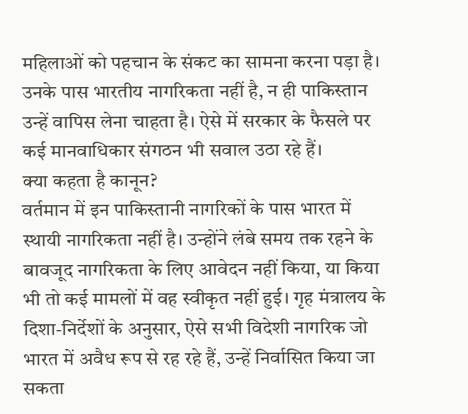महिलाओं को पहचान के संकट का सामना करना पड़ा है। उनके पास भारतीय नागरिकता नहीं है, न ही पाकिस्तान उन्हें वापिस लेना चाहता है। ऐसे में सरकार के फैसले पर कई मानवाधिकार संगठन भी सवाल उठा रहे हैं।
क्या कहता है कानून?
वर्तमान में इन पाकिस्तानी नागरिकों के पास भारत में स्थायी नागरिकता नहीं है। उन्होंने लंबे समय तक रहने के बावजूद नागरिकता के लिए आवेदन नहीं किया, या किया भी तो कई मामलों में वह स्वीकृत नहीं हुई। गृह मंत्रालय के दिशा-निर्देशों के अनुसार, ऐसे सभी विदेशी नागरिक जो भारत में अवैध रूप से रह रहे हैं, उन्हें निर्वासित किया जा सकता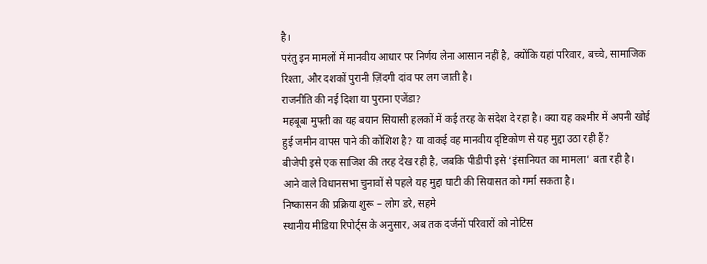है।
परंतु इन मामलों में मानवीय आधार पर निर्णय लेना आसान नहीं है, क्योंकि यहां परिवार, बच्चे, सामाजिक रिश्ता, और दशकों पुरानी ज़िंदगी दांव पर लग जाती है।
राजनीति की नई दिशा या पुराना एजेंडा?
महबूबा मुफ्ती का यह बयान सियासी हलकों में कई तरह के संदेश दे रहा है। क्या यह कश्मीर में अपनी खोई हुई जमीन वापस पाने की कोशिश है? या वाकई वह मानवीय दृष्टिकोण से यह मुद्दा उठा रही हैं?
बीजेपी इसे एक साजिश की तरह देख रही है, जबकि पीडीपी इसे ‘इंसानियत का मामला’ बता रही है। आने वाले विधानसभा चुनावों से पहले यह मुद्दा घाटी की सियासत को गर्मा सकता है।
निष्कासन की प्रक्रिया शुरू – लोग डरे, सहमे
स्थानीय मीडिया रिपोर्ट्स के अनुसार, अब तक दर्जनों परिवारों को नोटिस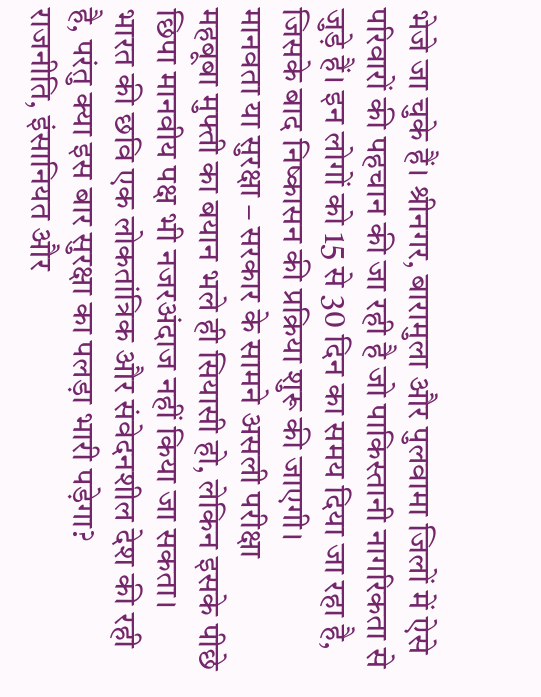भेजे जा चुके हैं। श्रीनगर, बारामुला और पुलवामा जिलों में ऐसे परिवारों की पहचान की जा रही है जो पाकिस्तानी नागरिकता से जुड़े हैं। इन लोगों को 15 से 30 दिन का समय दिया जा रहा है, जिसके बाद निष्कासन की प्रक्रिया शुरू की जाएगी।
मानवता या सुरक्षा – सरकार के सामने असली परीक्षा
महबूबा मुफ्ती का बयान भले ही सियासी हो, लेकिन इसके पीछे छिपा मानवीय पक्ष भी नजरअंदाज नहीं किया जा सकता। भारत की छवि एक लोकतांत्रिक और संवेदनशील देश की रही है, परंतु क्या इस बार सुरक्षा का पलड़ा भारी पड़ेगा?
राजनीति, इंसानियत और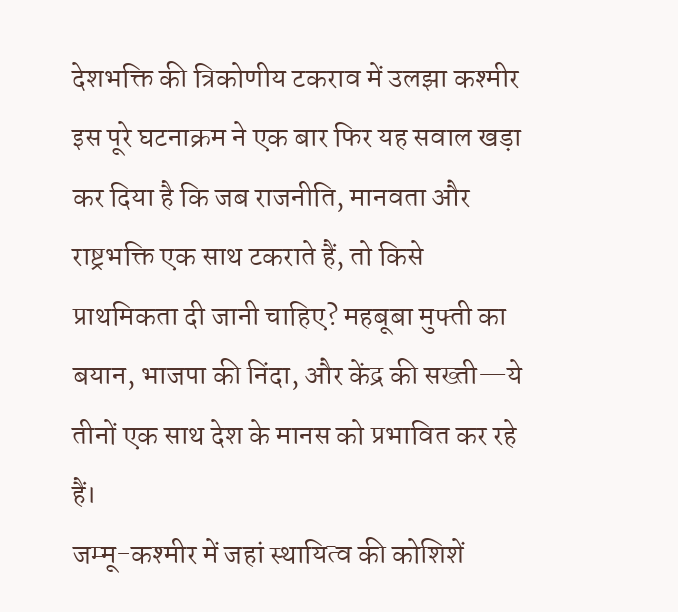देशभक्ति की त्रिकोणीय टकराव में उलझा कश्मीर
इस पूरे घटनाक्रम ने एक बार फिर यह सवाल खड़ा कर दिया है कि जब राजनीति, मानवता और राष्ट्रभक्ति एक साथ टकराते हैं, तो किसे प्राथमिकता दी जानी चाहिए? महबूबा मुफ्ती का बयान, भाजपा की निंदा, और केंद्र की सख्ती—ये तीनों एक साथ देश के मानस को प्रभावित कर रहे हैं।
जम्मू-कश्मीर में जहां स्थायित्व की कोशिशें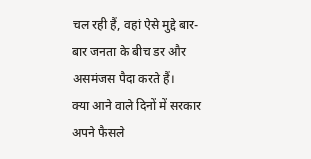चल रही हैं, वहां ऐसे मुद्दे बार-बार जनता के बीच डर और असमंजस पैदा करते हैं।
क्या आने वाले दिनों में सरकार अपने फैसले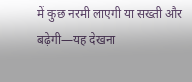में कुछ नरमी लाएगी या सख्ती और बढ़ेगी—यह देखना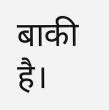बाकी है।